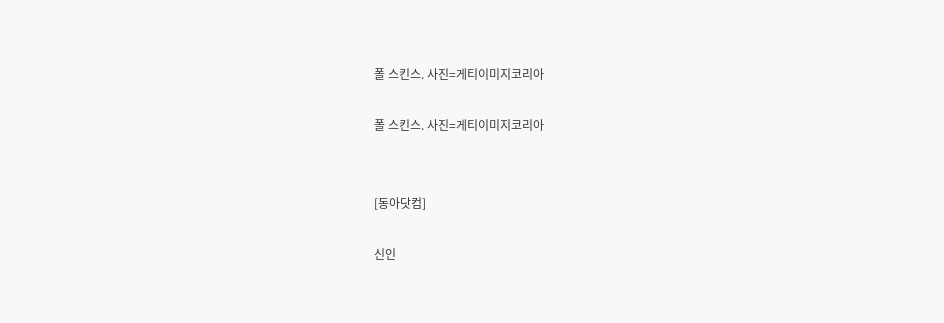폴 스킨스. 사진=게티이미지코리아

폴 스킨스. 사진=게티이미지코리아


[동아닷컴]

신인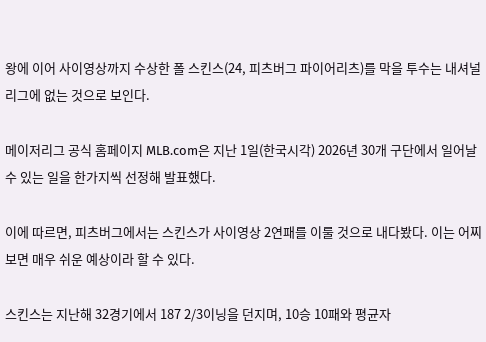왕에 이어 사이영상까지 수상한 폴 스킨스(24, 피츠버그 파이어리츠)를 막을 투수는 내셔널리그에 없는 것으로 보인다.

메이저리그 공식 홈페이지 MLB.com은 지난 1일(한국시각) 2026년 30개 구단에서 일어날 수 있는 일을 한가지씩 선정해 발표했다.

이에 따르면, 피츠버그에서는 스킨스가 사이영상 2연패를 이룰 것으로 내다봤다. 이는 어찌보면 매우 쉬운 예상이라 할 수 있다.

스킨스는 지난해 32경기에서 187 2/3이닝을 던지며, 10승 10패와 평균자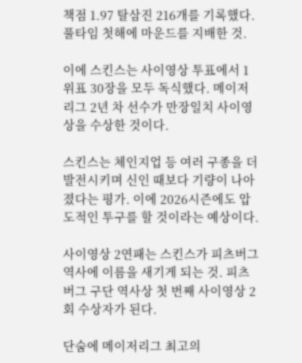책점 1.97 탈삼진 216개를 기록했다. 풀타임 첫해에 마운드를 지배한 것.

이에 스킨스는 사이영상 투표에서 1위표 30장을 모두 독식했다. 메이저리그 2년 차 선수가 만장일치 사이영상을 수상한 것이다.

스킨스는 체인지업 등 여러 구종을 더 발전시키며 신인 때보다 기량이 나아졌다는 평가. 이에 2026시즌에도 압도적인 투구를 할 것이라는 예상이다.

사이영상 2연패는 스킨스가 피츠버그 역사에 이름을 새기게 되는 것. 피츠버그 구단 역사상 첫 번째 사이영상 2회 수상자가 된다.

단숨에 메이저리그 최고의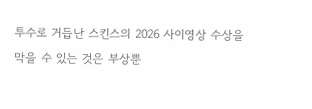투수로 거듭난 스킨스의 2026 사이영상 수상을 막을 수 있는 것은 부상뿐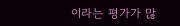이라는 평가가 많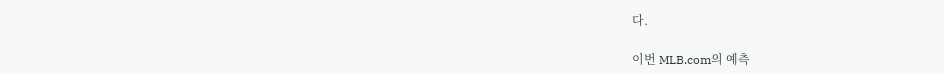다.

이번 MLB.com의 예측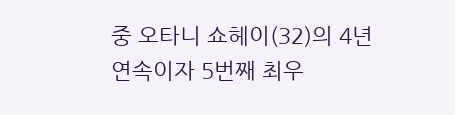중 오타니 쇼헤이(32)의 4년 연속이자 5번째 최우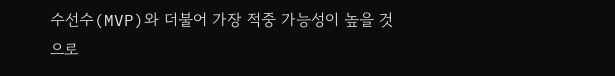수선수(MVP)와 더불어 가장 적중 가능성이 높을 것으로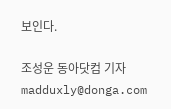보인다.

조성운 동아닷컴 기자 madduxly@donga.com